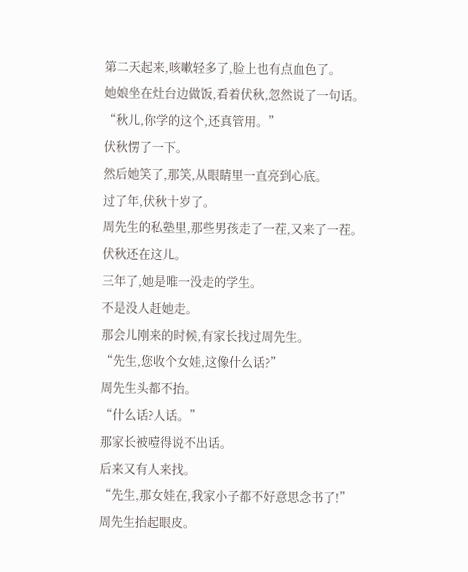第二天起来,咳嗽轻多了,脸上也有点血色了。
她娘坐在灶台边做饭,看着伏秋,忽然说了一句话。
“秋儿,你学的这个,还真管用。”
伏秋愣了一下。
然后她笑了,那笑,从眼睛里一直亮到心底。
过了年,伏秋十岁了。
周先生的私塾里,那些男孩走了一茬,又来了一茬。
伏秋还在这儿。
三年了,她是唯一没走的学生。
不是没人赶她走。
那会儿刚来的时候,有家长找过周先生。
“先生,您收个女娃,这像什么话?”
周先生头都不抬。
“什么话?人话。”
那家长被噎得说不出话。
后来又有人来找。
“先生,那女娃在,我家小子都不好意思念书了!”
周先生抬起眼皮。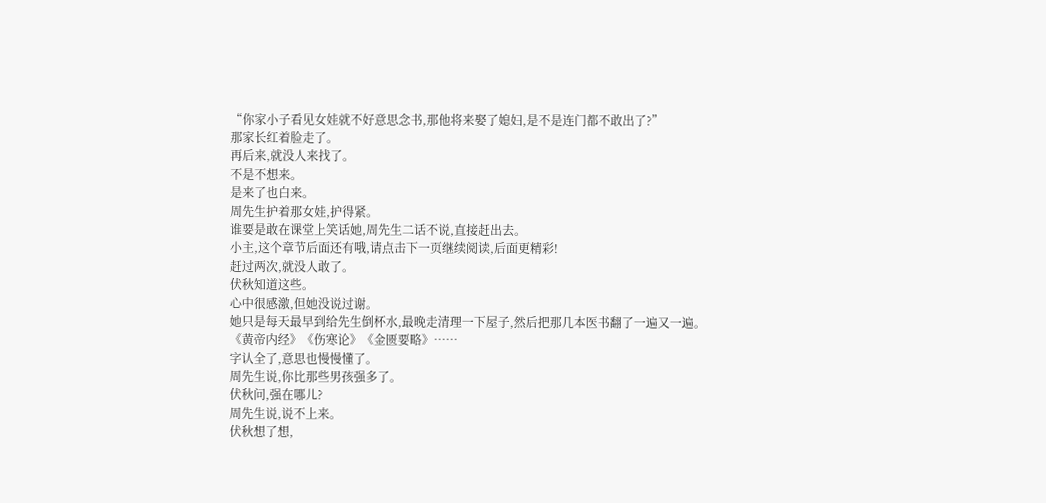“你家小子看见女娃就不好意思念书,那他将来娶了媳妇,是不是连门都不敢出了?”
那家长红着脸走了。
再后来,就没人来找了。
不是不想来。
是来了也白来。
周先生护着那女娃,护得紧。
谁要是敢在课堂上笑话她,周先生二话不说,直接赶出去。
小主,这个章节后面还有哦,请点击下一页继续阅读,后面更精彩!
赶过两次,就没人敢了。
伏秋知道这些。
心中很感激,但她没说过谢。
她只是每天最早到给先生倒杯水,最晚走清理一下屋子,然后把那几本医书翻了一遍又一遍。
《黄帝内经》《伤寒论》《金匮要略》……
字认全了,意思也慢慢懂了。
周先生说,你比那些男孩强多了。
伏秋问,强在哪儿?
周先生说,说不上来。
伏秋想了想,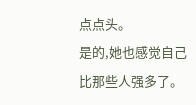点点头。
是的,她也感觉自己比那些人强多了。